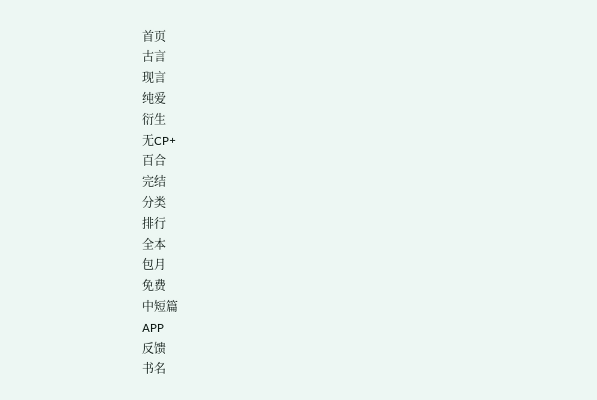首页
古言
现言
纯爱
衍生
无CP+
百合
完结
分类
排行
全本
包月
免费
中短篇
APP
反馈
书名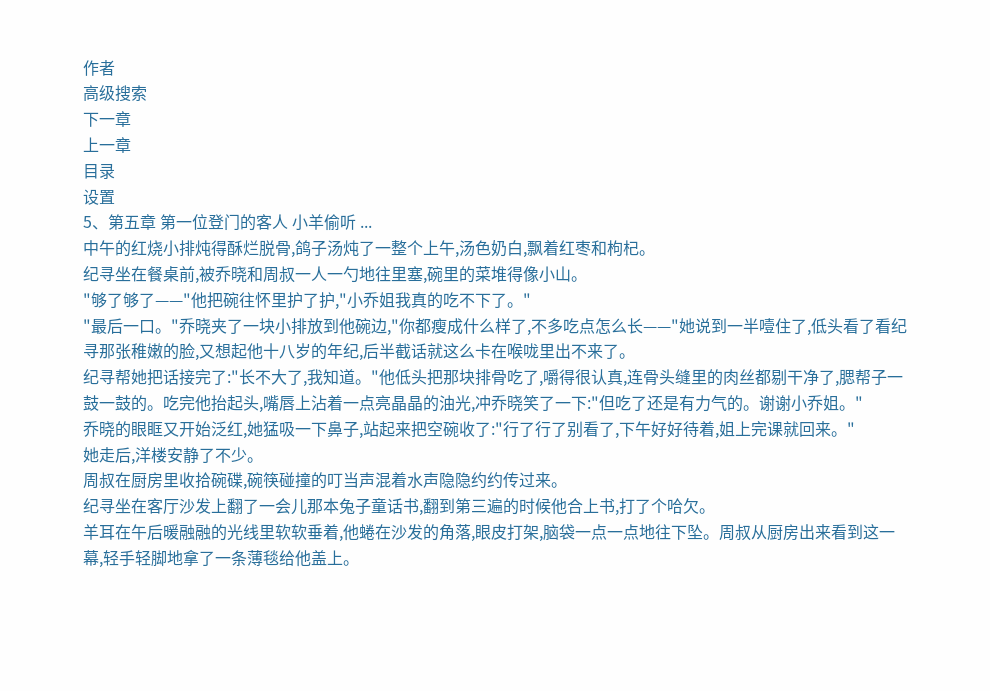作者
高级搜索
下一章
上一章
目录
设置
5、第五章 第一位登门的客人 小羊偷听 ...
中午的红烧小排炖得酥烂脱骨,鸽子汤炖了一整个上午,汤色奶白,飘着红枣和枸杞。
纪寻坐在餐桌前,被乔晓和周叔一人一勺地往里塞,碗里的菜堆得像小山。
"够了够了——"他把碗往怀里护了护,"小乔姐我真的吃不下了。"
"最后一口。"乔晓夹了一块小排放到他碗边,"你都瘦成什么样了,不多吃点怎么长——"她说到一半噎住了,低头看了看纪寻那张稚嫩的脸,又想起他十八岁的年纪,后半截话就这么卡在喉咙里出不来了。
纪寻帮她把话接完了:"长不大了,我知道。"他低头把那块排骨吃了,嚼得很认真,连骨头缝里的肉丝都剔干净了,腮帮子一鼓一鼓的。吃完他抬起头,嘴唇上沾着一点亮晶晶的油光,冲乔晓笑了一下:"但吃了还是有力气的。谢谢小乔姐。"
乔晓的眼眶又开始泛红,她猛吸一下鼻子,站起来把空碗收了:"行了行了别看了,下午好好待着,姐上完课就回来。"
她走后,洋楼安静了不少。
周叔在厨房里收拾碗碟,碗筷碰撞的叮当声混着水声隐隐约约传过来。
纪寻坐在客厅沙发上翻了一会儿那本兔子童话书,翻到第三遍的时候他合上书,打了个哈欠。
羊耳在午后暖融融的光线里软软垂着,他蜷在沙发的角落,眼皮打架,脑袋一点一点地往下坠。周叔从厨房出来看到这一幕,轻手轻脚地拿了一条薄毯给他盖上。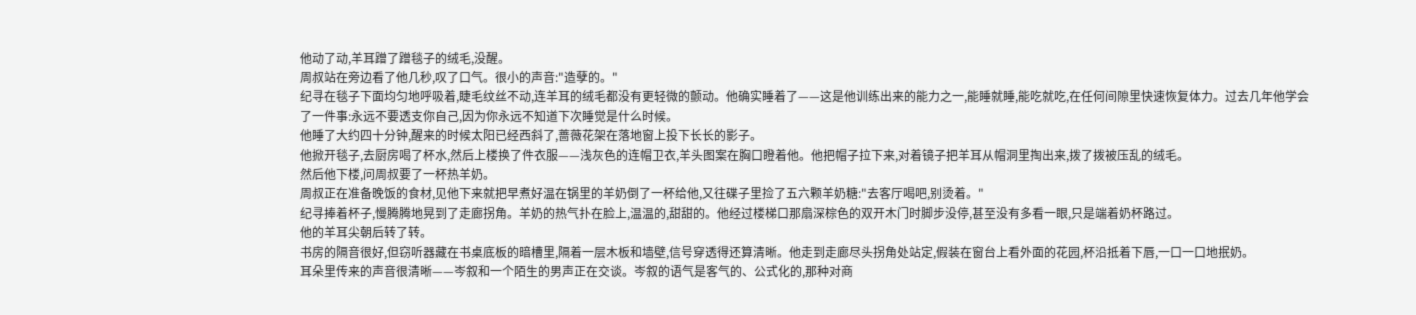他动了动,羊耳蹭了蹭毯子的绒毛,没醒。
周叔站在旁边看了他几秒,叹了口气。很小的声音:"造孽的。"
纪寻在毯子下面均匀地呼吸着,睫毛纹丝不动,连羊耳的绒毛都没有更轻微的颤动。他确实睡着了——这是他训练出来的能力之一,能睡就睡,能吃就吃,在任何间隙里快速恢复体力。过去几年他学会了一件事:永远不要透支你自己,因为你永远不知道下次睡觉是什么时候。
他睡了大约四十分钟,醒来的时候太阳已经西斜了,蔷薇花架在落地窗上投下长长的影子。
他掀开毯子,去厨房喝了杯水,然后上楼换了件衣服——浅灰色的连帽卫衣,羊头图案在胸口瞪着他。他把帽子拉下来,对着镜子把羊耳从帽洞里掏出来,拨了拨被压乱的绒毛。
然后他下楼,问周叔要了一杯热羊奶。
周叔正在准备晚饭的食材,见他下来就把早煮好温在锅里的羊奶倒了一杯给他,又往碟子里捡了五六颗羊奶糖:"去客厅喝吧,别烫着。"
纪寻捧着杯子,慢腾腾地晃到了走廊拐角。羊奶的热气扑在脸上,温温的,甜甜的。他经过楼梯口那扇深棕色的双开木门时脚步没停,甚至没有多看一眼,只是端着奶杯路过。
他的羊耳尖朝后转了转。
书房的隔音很好,但窃听器藏在书桌底板的暗槽里,隔着一层木板和墙壁,信号穿透得还算清晰。他走到走廊尽头拐角处站定,假装在窗台上看外面的花园,杯沿抵着下唇,一口一口地抿奶。
耳朵里传来的声音很清晰——岑叙和一个陌生的男声正在交谈。岑叙的语气是客气的、公式化的,那种对商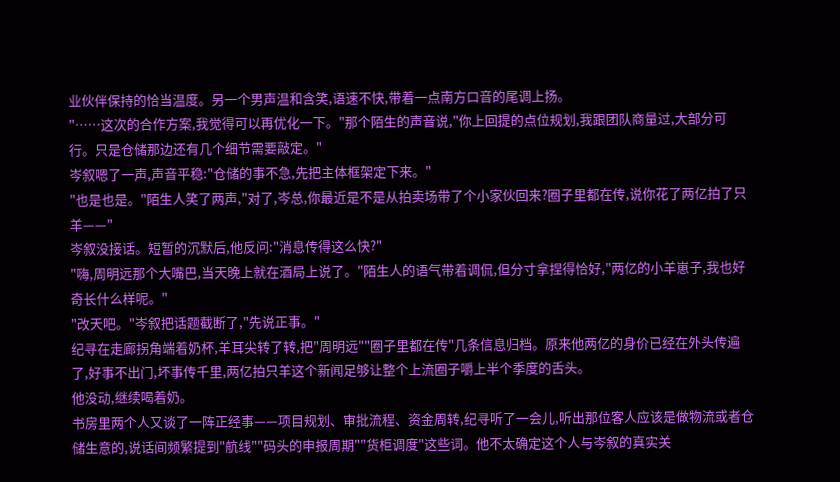业伙伴保持的恰当温度。另一个男声温和含笑,语速不快,带着一点南方口音的尾调上扬。
"……这次的合作方案,我觉得可以再优化一下。"那个陌生的声音说,"你上回提的点位规划,我跟团队商量过,大部分可行。只是仓储那边还有几个细节需要敲定。"
岑叙嗯了一声,声音平稳:"仓储的事不急,先把主体框架定下来。"
"也是也是。"陌生人笑了两声,"对了,岑总,你最近是不是从拍卖场带了个小家伙回来?圈子里都在传,说你花了两亿拍了只羊——"
岑叙没接话。短暂的沉默后,他反问:"消息传得这么快?"
"嗨,周明远那个大嘴巴,当天晚上就在酒局上说了。"陌生人的语气带着调侃,但分寸拿捏得恰好,"两亿的小羊崽子,我也好奇长什么样呢。"
"改天吧。"岑叙把话题截断了,"先说正事。"
纪寻在走廊拐角端着奶杯,羊耳尖转了转,把"周明远""圈子里都在传"几条信息归档。原来他两亿的身价已经在外头传遍了,好事不出门,坏事传千里,两亿拍只羊这个新闻足够让整个上流圈子嚼上半个季度的舌头。
他没动,继续喝着奶。
书房里两个人又谈了一阵正经事——项目规划、审批流程、资金周转,纪寻听了一会儿,听出那位客人应该是做物流或者仓储生意的,说话间频繁提到"航线""码头的申报周期""货柜调度"这些词。他不太确定这个人与岑叙的真实关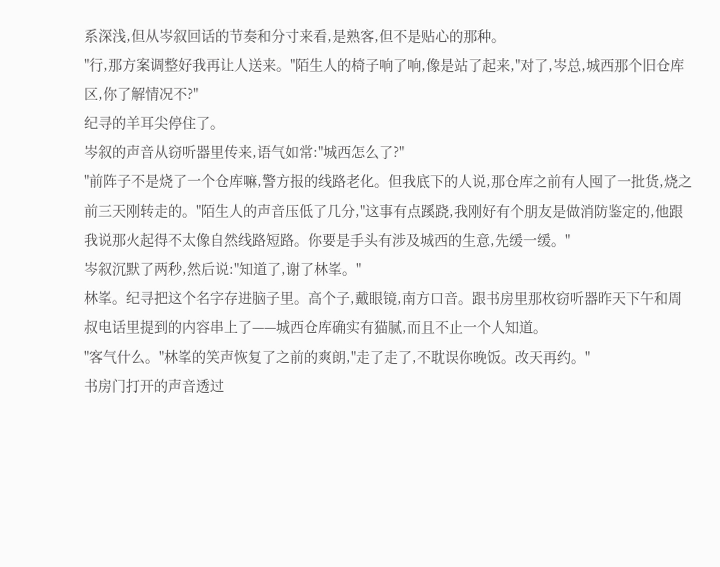系深浅,但从岑叙回话的节奏和分寸来看,是熟客,但不是贴心的那种。
"行,那方案调整好我再让人送来。"陌生人的椅子响了响,像是站了起来,"对了,岑总,城西那个旧仓库区,你了解情况不?"
纪寻的羊耳尖停住了。
岑叙的声音从窃听器里传来,语气如常:"城西怎么了?"
"前阵子不是烧了一个仓库嘛,警方报的线路老化。但我底下的人说,那仓库之前有人囤了一批货,烧之前三天刚转走的。"陌生人的声音压低了几分,"这事有点蹊跷,我刚好有个朋友是做消防鉴定的,他跟我说那火起得不太像自然线路短路。你要是手头有涉及城西的生意,先缓一缓。"
岑叙沉默了两秒,然后说:"知道了,谢了林峯。"
林峯。纪寻把这个名字存进脑子里。高个子,戴眼镜,南方口音。跟书房里那枚窃听器昨天下午和周叔电话里提到的内容串上了——城西仓库确实有猫腻,而且不止一个人知道。
"客气什么。"林峯的笑声恢复了之前的爽朗,"走了走了,不耽误你晚饭。改天再约。"
书房门打开的声音透过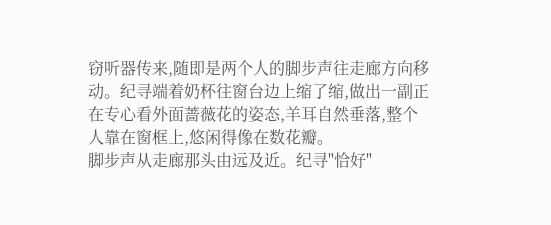窃听器传来,随即是两个人的脚步声往走廊方向移动。纪寻端着奶杯往窗台边上缩了缩,做出一副正在专心看外面蔷薇花的姿态,羊耳自然垂落,整个人靠在窗框上,悠闲得像在数花瓣。
脚步声从走廊那头由远及近。纪寻"恰好"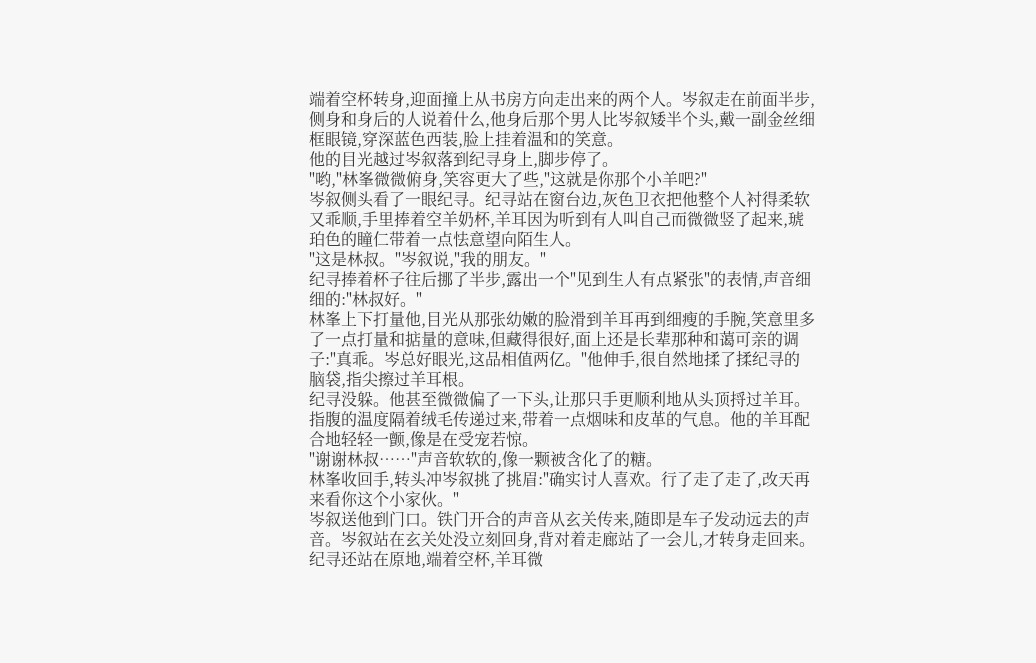端着空杯转身,迎面撞上从书房方向走出来的两个人。岑叙走在前面半步,侧身和身后的人说着什么,他身后那个男人比岑叙矮半个头,戴一副金丝细框眼镜,穿深蓝色西装,脸上挂着温和的笑意。
他的目光越过岑叙落到纪寻身上,脚步停了。
"哟,"林峯微微俯身,笑容更大了些,"这就是你那个小羊吧?"
岑叙侧头看了一眼纪寻。纪寻站在窗台边,灰色卫衣把他整个人衬得柔软又乖顺,手里捧着空羊奶杯,羊耳因为听到有人叫自己而微微竖了起来,琥珀色的瞳仁带着一点怯意望向陌生人。
"这是林叔。"岑叙说,"我的朋友。"
纪寻捧着杯子往后挪了半步,露出一个"见到生人有点紧张"的表情,声音细细的:"林叔好。"
林峯上下打量他,目光从那张幼嫩的脸滑到羊耳再到细瘦的手腕,笑意里多了一点打量和掂量的意味,但藏得很好,面上还是长辈那种和蔼可亲的调子:"真乖。岑总好眼光,这品相值两亿。"他伸手,很自然地揉了揉纪寻的脑袋,指尖擦过羊耳根。
纪寻没躲。他甚至微微偏了一下头,让那只手更顺利地从头顶捋过羊耳。指腹的温度隔着绒毛传递过来,带着一点烟味和皮革的气息。他的羊耳配合地轻轻一颤,像是在受宠若惊。
"谢谢林叔……"声音软软的,像一颗被含化了的糖。
林峯收回手,转头冲岑叙挑了挑眉:"确实讨人喜欢。行了走了走了,改天再来看你这个小家伙。"
岑叙送他到门口。铁门开合的声音从玄关传来,随即是车子发动远去的声音。岑叙站在玄关处没立刻回身,背对着走廊站了一会儿,才转身走回来。
纪寻还站在原地,端着空杯,羊耳微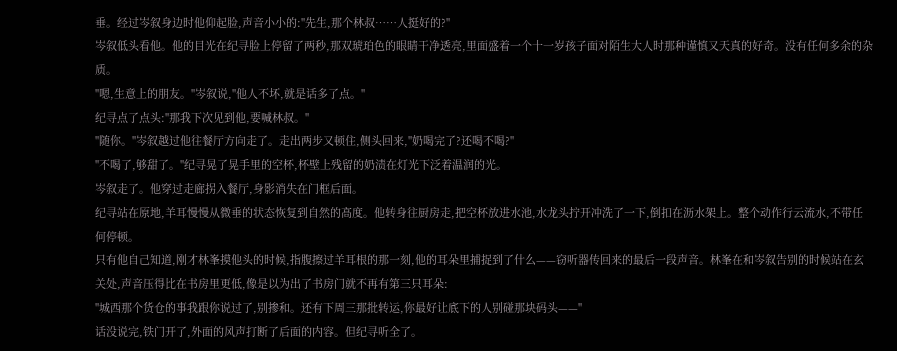垂。经过岑叙身边时他仰起脸,声音小小的:"先生,那个林叔……人挺好的?"
岑叙低头看他。他的目光在纪寻脸上停留了两秒,那双琥珀色的眼睛干净透亮,里面盛着一个十一岁孩子面对陌生大人时那种谨慎又天真的好奇。没有任何多余的杂质。
"嗯,生意上的朋友。"岑叙说,"他人不坏,就是话多了点。"
纪寻点了点头:"那我下次见到他,要喊林叔。"
"随你。"岑叙越过他往餐厅方向走了。走出两步又顿住,侧头回来,"奶喝完了?还喝不喝?"
"不喝了,够甜了。"纪寻晃了晃手里的空杯,杯壁上残留的奶渍在灯光下泛着温润的光。
岑叙走了。他穿过走廊拐入餐厅,身影消失在门框后面。
纪寻站在原地,羊耳慢慢从微垂的状态恢复到自然的高度。他转身往厨房走,把空杯放进水池,水龙头拧开冲洗了一下,倒扣在沥水架上。整个动作行云流水,不带任何停顿。
只有他自己知道,刚才林峯摸他头的时候,指腹擦过羊耳根的那一刻,他的耳朵里捕捉到了什么——窃听器传回来的最后一段声音。林峯在和岑叙告别的时候站在玄关处,声音压得比在书房里更低,像是以为出了书房门就不再有第三只耳朵:
"城西那个货仓的事我跟你说过了,别掺和。还有下周三那批转运,你最好让底下的人别碰那块码头——"
话没说完,铁门开了,外面的风声打断了后面的内容。但纪寻听全了。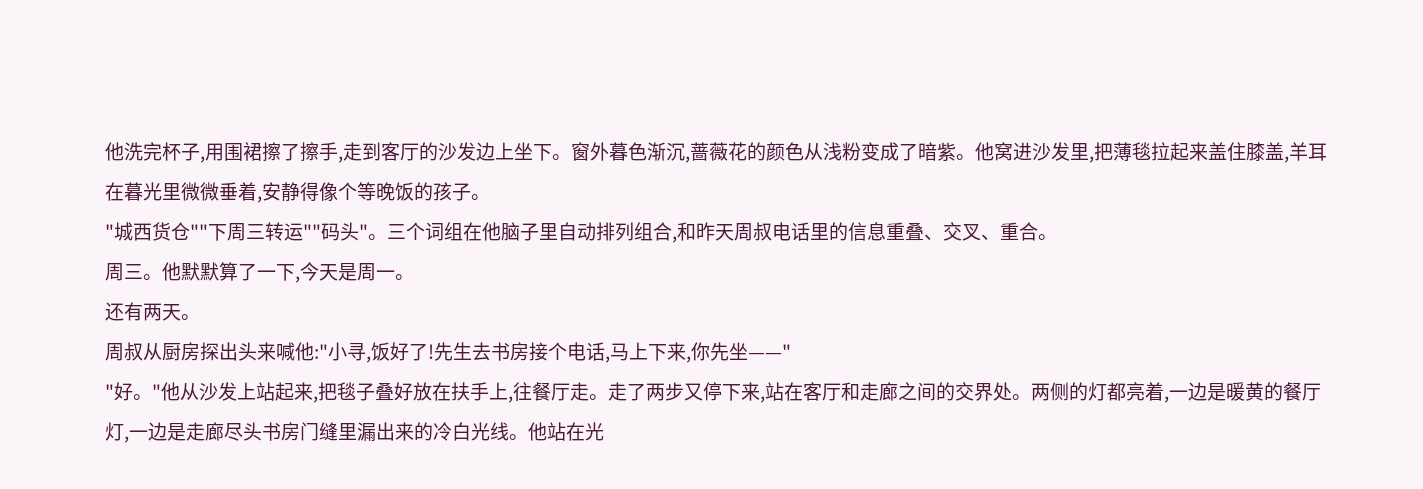他洗完杯子,用围裙擦了擦手,走到客厅的沙发边上坐下。窗外暮色渐沉,蔷薇花的颜色从浅粉变成了暗紫。他窝进沙发里,把薄毯拉起来盖住膝盖,羊耳在暮光里微微垂着,安静得像个等晚饭的孩子。
"城西货仓""下周三转运""码头"。三个词组在他脑子里自动排列组合,和昨天周叔电话里的信息重叠、交叉、重合。
周三。他默默算了一下,今天是周一。
还有两天。
周叔从厨房探出头来喊他:"小寻,饭好了!先生去书房接个电话,马上下来,你先坐——"
"好。"他从沙发上站起来,把毯子叠好放在扶手上,往餐厅走。走了两步又停下来,站在客厅和走廊之间的交界处。两侧的灯都亮着,一边是暖黄的餐厅灯,一边是走廊尽头书房门缝里漏出来的冷白光线。他站在光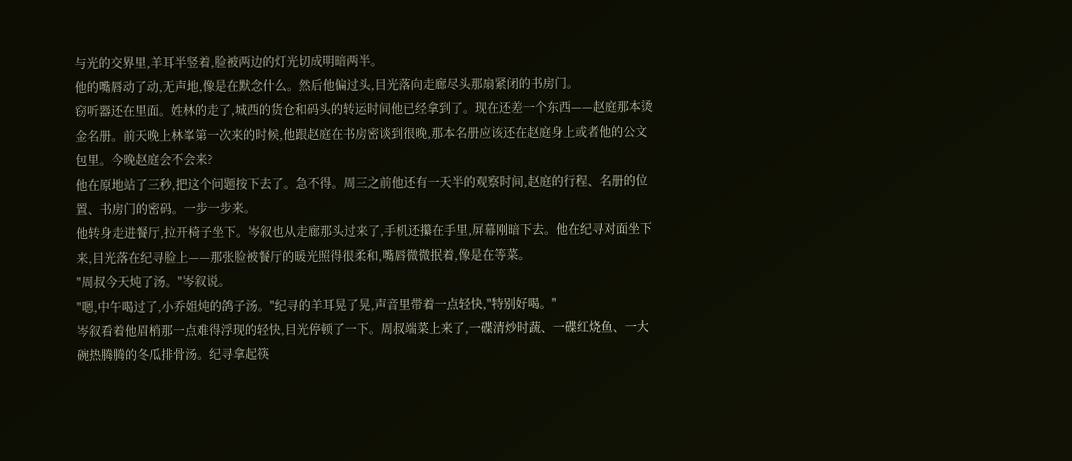与光的交界里,羊耳半竖着,脸被两边的灯光切成明暗两半。
他的嘴唇动了动,无声地,像是在默念什么。然后他偏过头,目光落向走廊尽头那扇紧闭的书房门。
窃听器还在里面。姓林的走了,城西的货仓和码头的转运时间他已经拿到了。现在还差一个东西——赵庭那本烫金名册。前天晚上林峯第一次来的时候,他跟赵庭在书房密谈到很晚,那本名册应该还在赵庭身上或者他的公文包里。今晚赵庭会不会来?
他在原地站了三秒,把这个问题按下去了。急不得。周三之前他还有一天半的观察时间,赵庭的行程、名册的位置、书房门的密码。一步一步来。
他转身走进餐厅,拉开椅子坐下。岑叙也从走廊那头过来了,手机还攥在手里,屏幕刚暗下去。他在纪寻对面坐下来,目光落在纪寻脸上——那张脸被餐厅的暖光照得很柔和,嘴唇微微抿着,像是在等菜。
"周叔今天炖了汤。"岑叙说。
"嗯,中午喝过了,小乔姐炖的鸽子汤。"纪寻的羊耳晃了晃,声音里带着一点轻快,"特别好喝。"
岑叙看着他眉梢那一点难得浮现的轻快,目光停顿了一下。周叔端菜上来了,一碟清炒时蔬、一碟红烧鱼、一大碗热腾腾的冬瓜排骨汤。纪寻拿起筷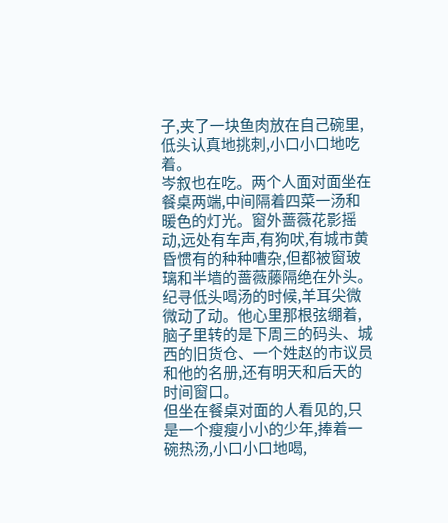子,夹了一块鱼肉放在自己碗里,低头认真地挑刺,小口小口地吃着。
岑叙也在吃。两个人面对面坐在餐桌两端,中间隔着四菜一汤和暖色的灯光。窗外蔷薇花影摇动,远处有车声,有狗吠,有城市黄昏惯有的种种嘈杂,但都被窗玻璃和半墙的蔷薇藤隔绝在外头。
纪寻低头喝汤的时候,羊耳尖微微动了动。他心里那根弦绷着,脑子里转的是下周三的码头、城西的旧货仓、一个姓赵的市议员和他的名册,还有明天和后天的时间窗口。
但坐在餐桌对面的人看见的,只是一个瘦瘦小小的少年,捧着一碗热汤,小口小口地喝,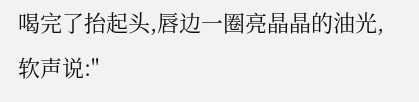喝完了抬起头,唇边一圈亮晶晶的油光,软声说:"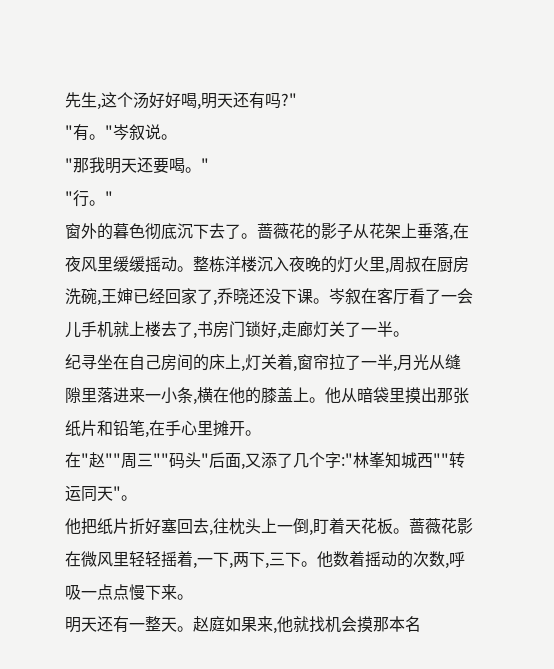先生,这个汤好好喝,明天还有吗?"
"有。"岑叙说。
"那我明天还要喝。"
"行。"
窗外的暮色彻底沉下去了。蔷薇花的影子从花架上垂落,在夜风里缓缓摇动。整栋洋楼沉入夜晚的灯火里,周叔在厨房洗碗,王婶已经回家了,乔晓还没下课。岑叙在客厅看了一会儿手机就上楼去了,书房门锁好,走廊灯关了一半。
纪寻坐在自己房间的床上,灯关着,窗帘拉了一半,月光从缝隙里落进来一小条,横在他的膝盖上。他从暗袋里摸出那张纸片和铅笔,在手心里摊开。
在"赵""周三""码头"后面,又添了几个字:"林峯知城西""转运同天"。
他把纸片折好塞回去,往枕头上一倒,盯着天花板。蔷薇花影在微风里轻轻摇着,一下,两下,三下。他数着摇动的次数,呼吸一点点慢下来。
明天还有一整天。赵庭如果来,他就找机会摸那本名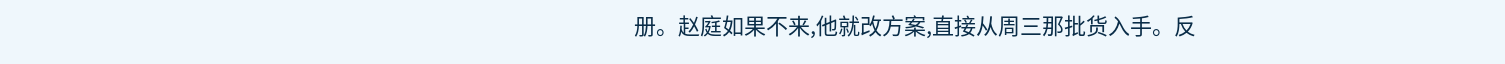册。赵庭如果不来,他就改方案,直接从周三那批货入手。反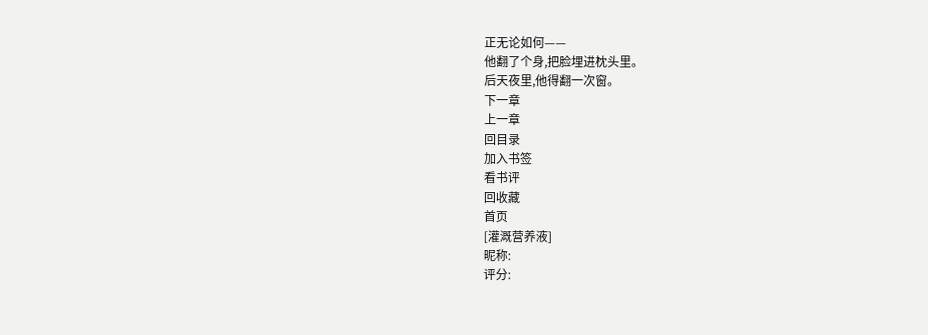正无论如何——
他翻了个身,把脸埋进枕头里。
后天夜里,他得翻一次窗。
下一章
上一章
回目录
加入书签
看书评
回收藏
首页
[灌溉营养液]
昵称:
评分: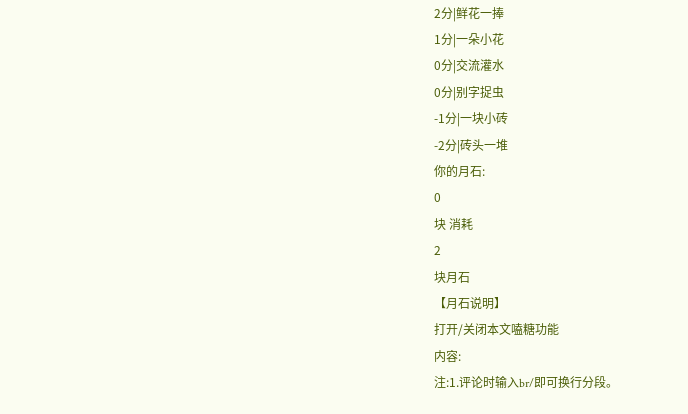2分|鲜花一捧
1分|一朵小花
0分|交流灌水
0分|别字捉虫
-1分|一块小砖
-2分|砖头一堆
你的月石:
0
块 消耗
2
块月石
【月石说明】
打开/关闭本文嗑糖功能
内容:
注:1.评论时输入br/即可换行分段。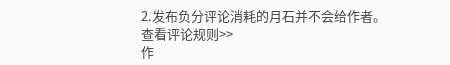2.发布负分评论消耗的月石并不会给作者。
查看评论规则>>
作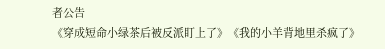者公告
《穿成短命小绿茶后被反派盯上了》《我的小羊背地里杀疯了》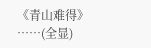《青山难得》
……(全显)